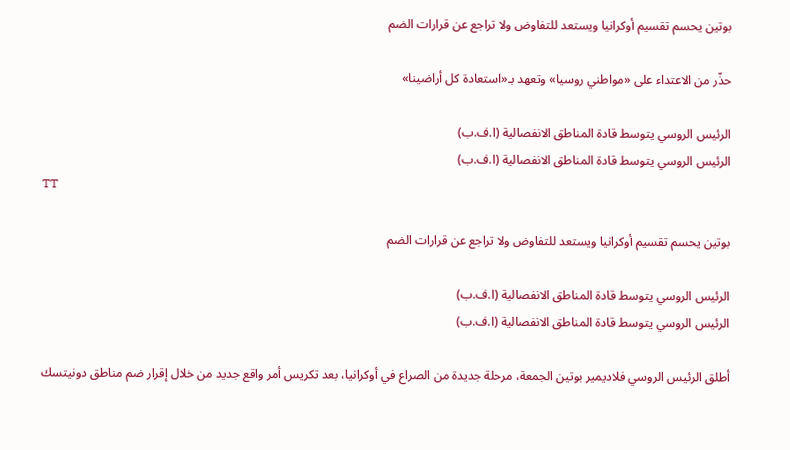بوتين يحسم تقسيم أوكرانيا ويستعد للتفاوض ولا تراجع عن قرارات الضم

حذّر من الاعتداء على «مواطني روسيا» وتعهد بـ«استعادة كل أراضينا»

الرئيس الروسي يتوسط قادة المناطق الانفصالية (ا.ف.ب)
الرئيس الروسي يتوسط قادة المناطق الانفصالية (ا.ف.ب)
TT

بوتين يحسم تقسيم أوكرانيا ويستعد للتفاوض ولا تراجع عن قرارات الضم

الرئيس الروسي يتوسط قادة المناطق الانفصالية (ا.ف.ب)
الرئيس الروسي يتوسط قادة المناطق الانفصالية (ا.ف.ب)

أطلق الرئيس الروسي فلاديمير بوتين الجمعة، مرحلة جديدة من الصراع في أوكرانيا، بعد تكريس أمر واقع جديد من خلال إقرار ضم مناطق دونيتسك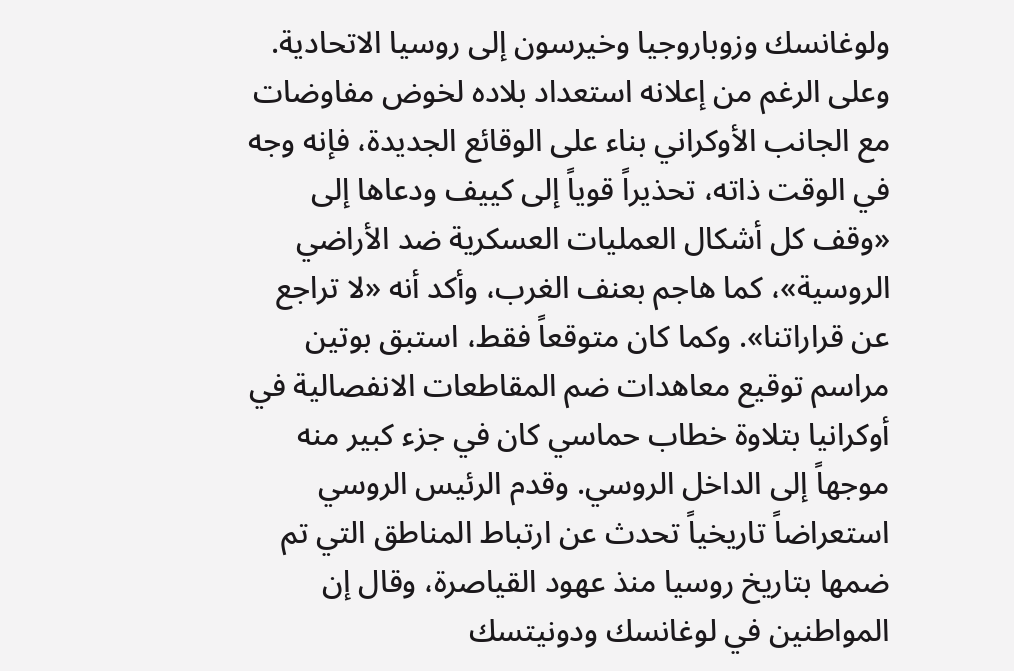ولوغانسك وزوباروجيا وخيرسون إلى روسيا الاتحادية. وعلى الرغم من إعلانه استعداد بلاده لخوض مفاوضات مع الجانب الأوكراني بناء على الوقائع الجديدة، فإنه وجه في الوقت ذاته، تحذيراً قوياً إلى كييف ودعاها إلى «وقف كل أشكال العمليات العسكرية ضد الأراضي الروسية»، كما هاجم بعنف الغرب، وأكد أنه «لا تراجع عن قراراتنا». وكما كان متوقعاً فقط، استبق بوتين مراسم توقيع معاهدات ضم المقاطعات الانفصالية في أوكرانيا بتلاوة خطاب حماسي كان في جزء كبير منه موجهاً إلى الداخل الروسي. وقدم الرئيس الروسي استعراضاً تاريخياً تحدث عن ارتباط المناطق التي تم ضمها بتاريخ روسيا منذ عهود القياصرة، وقال إن المواطنين في لوغانسك ودونيتسك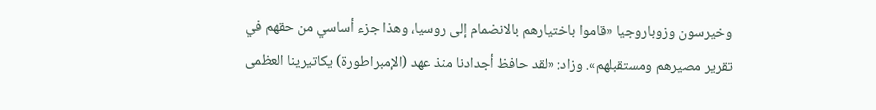وخيرسون وزوباروجيا «قاموا باختيارهم بالانضمام إلى روسيا، وهذا جزء أساسي من حقهم في تقرير مصيرهم ومستقبلهم». وزاد: «لقد حافظ أجدادنا منذ عهد (الإمبراطورة) يكاتيرينا العظمى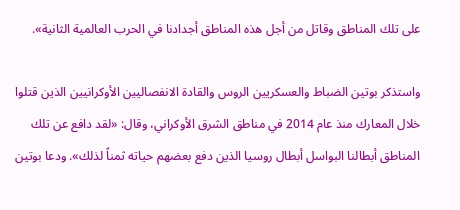على تلك المناطق وقاتل من أجل هذه المناطق أجدادنا في الحرب العالمية الثانية».

واستذكر بوتين الضباط والعسكريين الروس والقادة الانفصاليين الأوكرانيين الذين قتلوا خلال المعارك منذ عام 2014 في مناطق الشرق الأوكراني، وقال: «لقد دافع عن تلك المناطق أبطالنا البواسل أبطال روسيا الذين دفع بعضهم حياته ثمناً لذلك». ودعا بوتين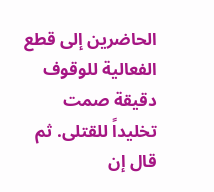الحاضرين إلى قطع الفعالية للوقوف دقيقة صمت تخليداً للقتلى. ثم قال إن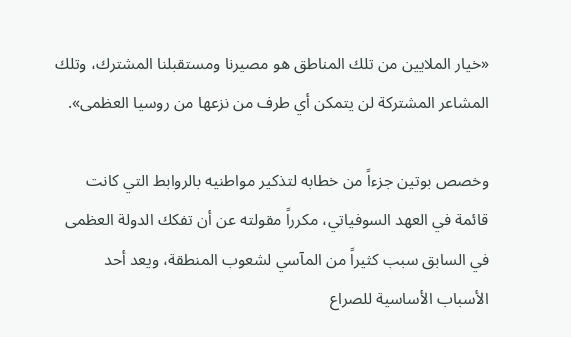«خيار الملايين من تلك المناطق هو مصيرنا ومستقبلنا المشترك، وتلك المشاعر المشتركة لن يتمكن أي طرف من نزعها من روسيا العظمى».

وخصص بوتين جزءاً من خطابه لتذكير مواطنيه بالروابط التي كانت قائمة في العهد السوفياتي، مكرراً مقولته عن أن تفكك الدولة العظمى في السابق سبب كثيراً من المآسي لشعوب المنطقة، ويعد أحد الأسباب الأساسية للصراع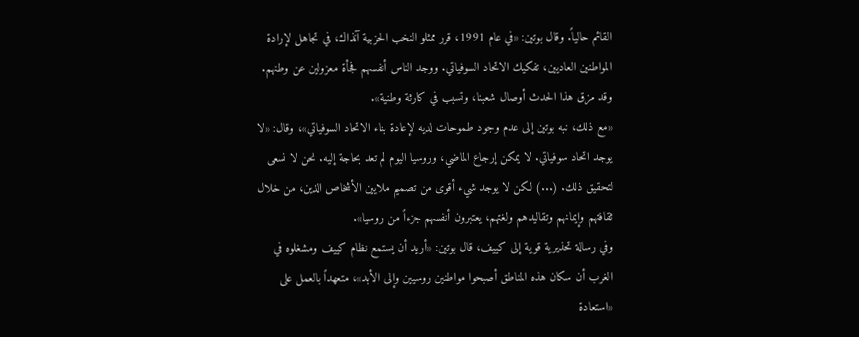القائم حالياً. وقال بوتين: «في عام 1991، قرر ممثلو النخب الحزبية آنذاك، في تجاهل لإرادة المواطنين العاديين، تفكيك الاتحاد السوفياتي. ووجد الناس أنفسهم فجأة معزولين عن وطنهم. وقد مزق هذا الحدث أوصال شعبنا، وتسبب في كارثة وطنية».
«مع ذلك، نبه بوتين إلى عدم وجود طموحات لديه لإعادة بناء الاتحاد السوفياتي»، وقال: «لا يوجد اتحاد سوفياتي. لا يمكن إرجاع الماضي، وروسيا اليوم لم تعد بحاجة إليه. نحن لا نسعى لتحقيق ذلك. (...) لكن لا يوجد شيء أقوى من تصميم ملايين الأشخاص الذين، من خلال ثقافتهم وإيمانهم وتقاليدهم ولغتهم، يعتبرون أنفسهم جزءاً من روسيا».
وفي رسالة تحذيرية قوية إلى كييف، قال بوتين: «أريد أن يستمع نظام كييف ومشغلوه في الغرب أن سكان هذه المناطق أصبحوا مواطنين روسيين وإلى الأبد»، متعهداً بالعمل على «استعادة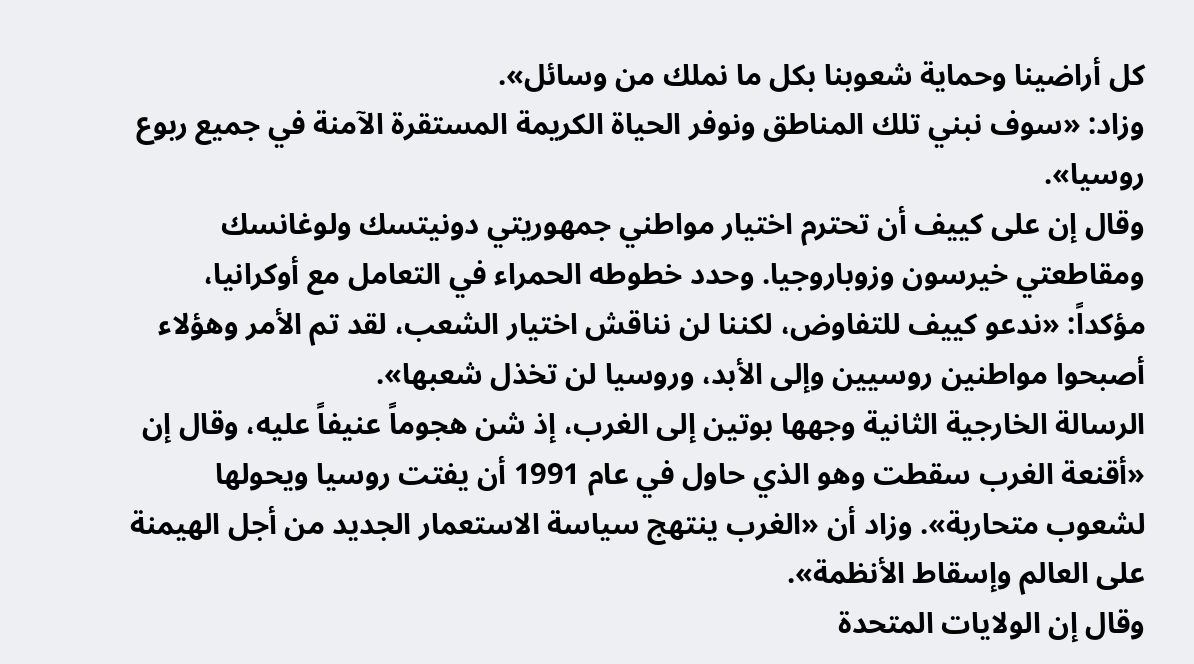كل أراضينا وحماية شعوبنا بكل ما نملك من وسائل».
وزاد: «سوف نبني تلك المناطق ونوفر الحياة الكريمة المستقرة الآمنة في جميع ربوع روسيا».
وقال إن على كييف أن تحترم اختيار مواطني جمهوريتي دونيتسك ولوغانسك ومقاطعتي خيرسون وزوباروجيا. وحدد خطوطه الحمراء في التعامل مع أوكرانيا، مؤكداً: «ندعو كييف للتفاوض، لكننا لن نناقش اختيار الشعب، لقد تم الأمر وهؤلاء أصبحوا مواطنين روسيين وإلى الأبد، وروسيا لن تخذل شعبها».
الرسالة الخارجية الثانية وجهها بوتين إلى الغرب، إذ شن هجوماً عنيفاً عليه، وقال إن «أقنعة الغرب سقطت وهو الذي حاول في عام 1991 أن يفتت روسيا ويحولها لشعوب متحاربة». وزاد أن «الغرب ينتهج سياسة الاستعمار الجديد من أجل الهيمنة على العالم وإسقاط الأنظمة».
وقال إن الولايات المتحدة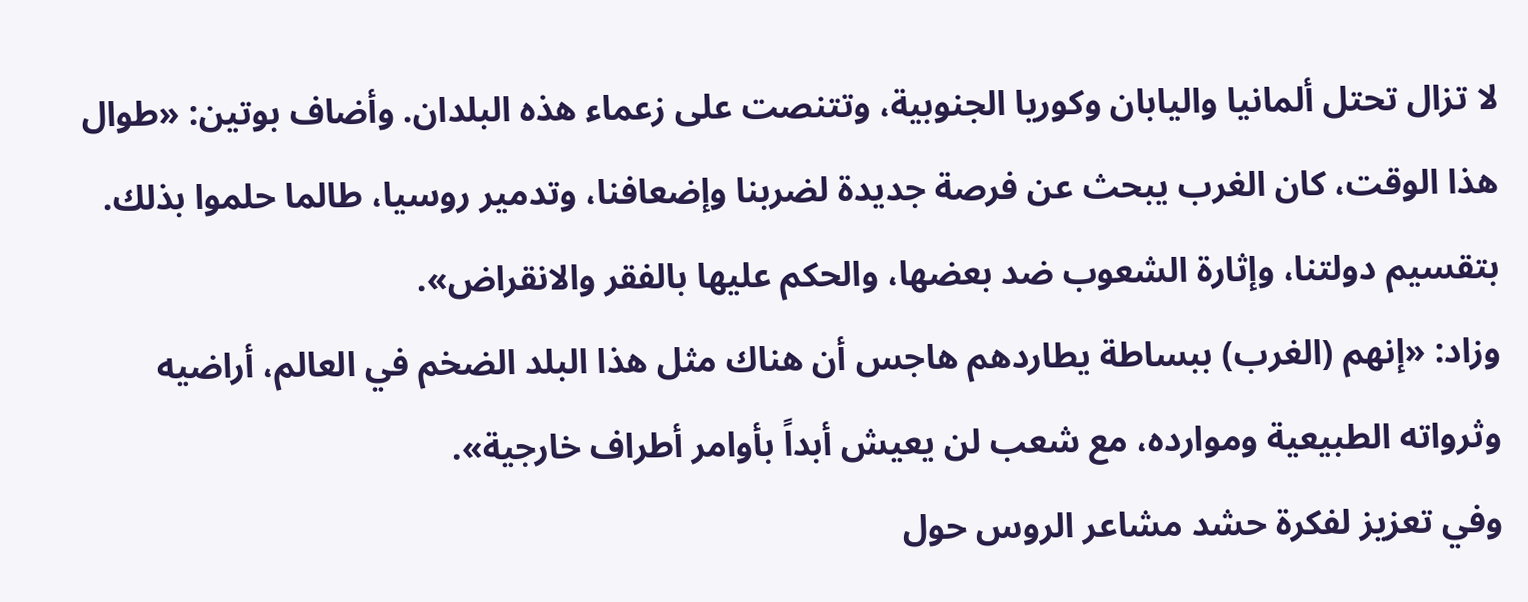لا تزال تحتل ألمانيا واليابان وكوريا الجنوبية، وتتنصت على زعماء هذه البلدان. وأضاف بوتين: «طوال هذا الوقت، كان الغرب يبحث عن فرصة جديدة لضربنا وإضعافنا، وتدمير روسيا، طالما حلموا بذلك. بتقسيم دولتنا، وإثارة الشعوب ضد بعضها، والحكم عليها بالفقر والانقراض».
وزاد: «إنهم (الغرب) ببساطة يطاردهم هاجس أن هناك مثل هذا البلد الضخم في العالم، أراضيه وثرواته الطبيعية وموارده، مع شعب لن يعيش أبداً بأوامر أطراف خارجية».
وفي تعزيز لفكرة حشد مشاعر الروس حول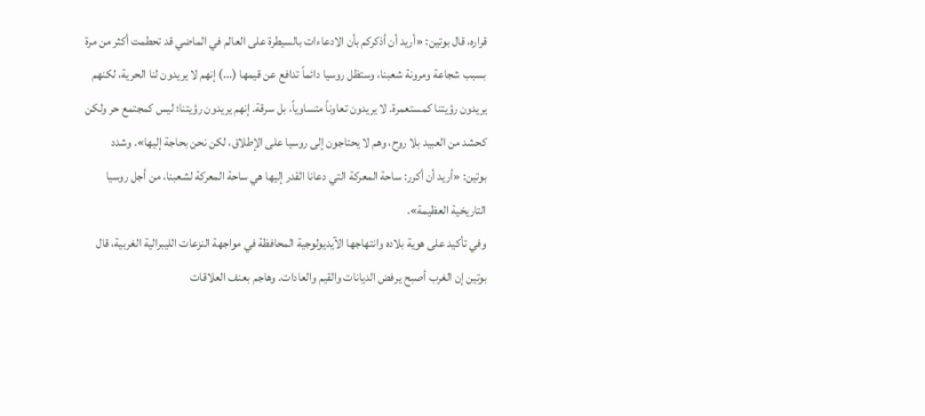قراره، قال بوتين: «أريد أن أذكركم بأن الادعاءات بالسيطرة على العالم في الماضي قد تحطمت أكثر من مرة بسبب شجاعة ومرونة شعبنا، وستظل روسيا دائماً تدافع عن قيمها (...) إنهم لا يريدون لنا الحرية، لكنهم يريدون رؤيتنا كمستعمرة. لا يريدون تعاوناً متساوياً، بل سرقة. إنهم يريدون رؤيتنا؛ ليس كمجتمع حر ولكن كحشد من العبيد بلا روح، وهم لا يحتاجون إلى روسيا على الإطلاق، لكن نحن بحاجة إليها». وشدد بوتين: «أريد أن أكرر: ساحة المعركة التي دعانا القدر إليها هي ساحة المعركة لشعبنا، من أجل روسيا التاريخية العظيمة».
وفي تأكيد على هوية بلاده وانتهاجها الآيديولوجية المحافظة في مواجهة النزعات الليبرالية الغربية، قال بوتين إن الغرب أصبح يرفض الديانات والقيم والعادات. وهاجم بعنف العلاقات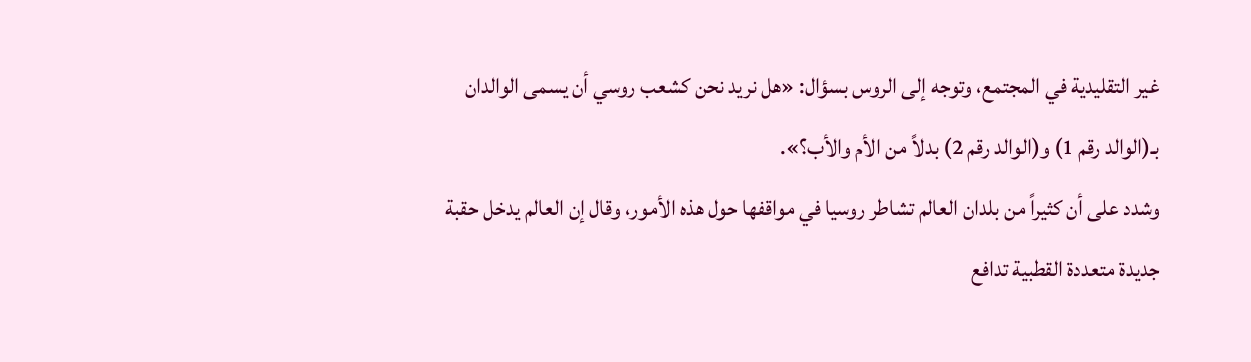غير التقليدية في المجتمع، وتوجه إلى الروس بسؤال: «هل نريد نحن كشعب روسي أن يسمى الوالدان بـ(الوالد رقم 1) و(الوالد رقم 2) بدلاً من الأم والأب؟».
وشدد على أن كثيراً من بلدان العالم تشاطر روسيا في مواقفها حول هذه الأمور، وقال إن العالم يدخل حقبة جديدة متعددة القطبية تدافع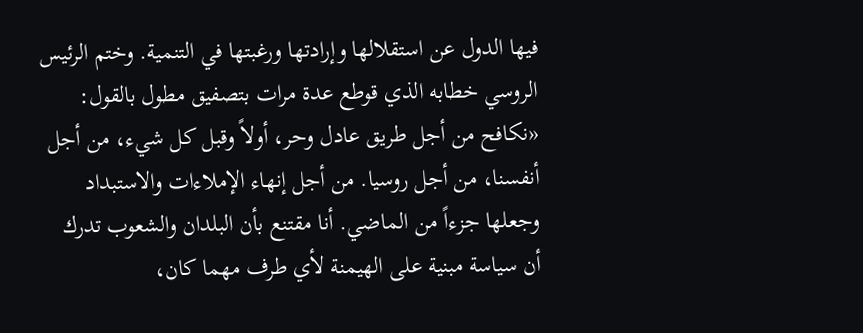فيها الدول عن استقلالها وإرادتها ورغبتها في التنمية. وختم الرئيس الروسي خطابه الذي قوطع عدة مرات بتصفيق مطول بالقول: «نكافح من أجل طريق عادل وحر، أولاً وقبل كل شيء، من أجل أنفسنا، من أجل روسيا. من أجل إنهاء الإملاءات والاستبداد وجعلها جزءاً من الماضي. أنا مقتنع بأن البلدان والشعوب تدرك أن سياسة مبنية على الهيمنة لأي طرف مهما كان،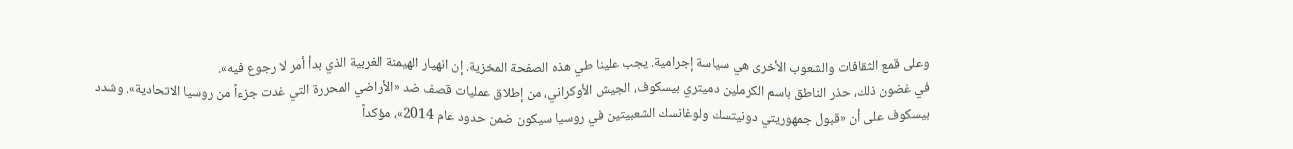وعلى قمع الثقافات والشعوب الأخرى هي سياسة إجرامية. يجب علينا طي هذه الصفحة المخزية. إن انهيار الهيمنة الغربية الذي بدأ أمر لا رجوع فيه».
في غضون ذلك، حذر الناطق باسم الكرملين دميتري بيسكوف، الجيش الأوكراني، من إطلاق عمليات قصف ضد «الأراضي المحررة التي غدت جزءاً من روسيا الاتحادية». وشدد بيسكوف على أن «قبول جمهوريتي دونيتسك ولوغانسك الشعبيتين في روسيا سيكون ضمن حدود عام 2014»، مؤكداً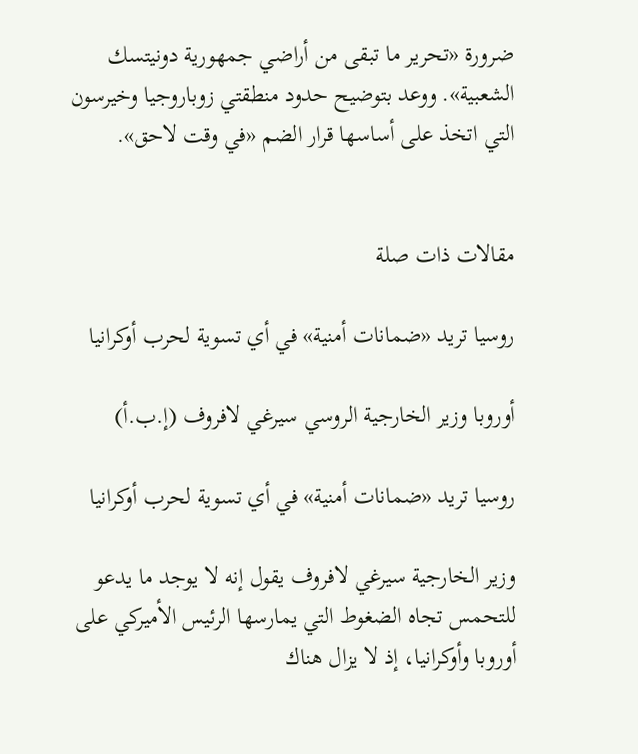ضرورة «تحرير ما تبقى من أراضي جمهورية دونيتسك الشعبية». ووعد بتوضيح حدود منطقتي زوباروجيا وخيرسون التي اتخذ على أساسها قرار الضم «في وقت لاحق».


مقالات ذات صلة

روسيا تريد «ضمانات أمنية» في أي تسوية لحرب أوكرانيا

أوروبا وزير الخارجية الروسي سيرغي لافروف (إ.ب.أ)

روسيا تريد «ضمانات أمنية» في أي تسوية لحرب أوكرانيا

وزير الخارجية سيرغي لافروف يقول إنه لا يوجد ما يدعو للتحمس تجاه الضغوط التي يمارسها الرئيس الأميركي على أوروبا وأوكرانيا، إذ لا يزال هناك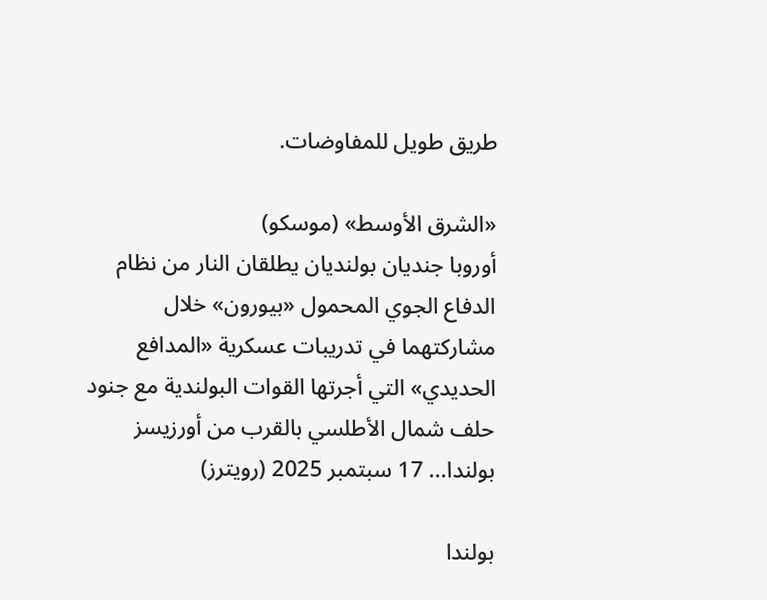طريق طويل للمفاوضات.

«الشرق الأوسط» (موسكو)
أوروبا جنديان بولنديان يطلقان النار من نظام الدفاع الجوي المحمول «بيورون» خلال مشاركتهما في تدريبات عسكرية «المدافع الحديدي» التي أجرتها القوات البولندية مع جنود حلف شمال الأطلسي بالقرب من أورزيسز بولندا... 17 سبتمبر 2025 (رويترز)

بولندا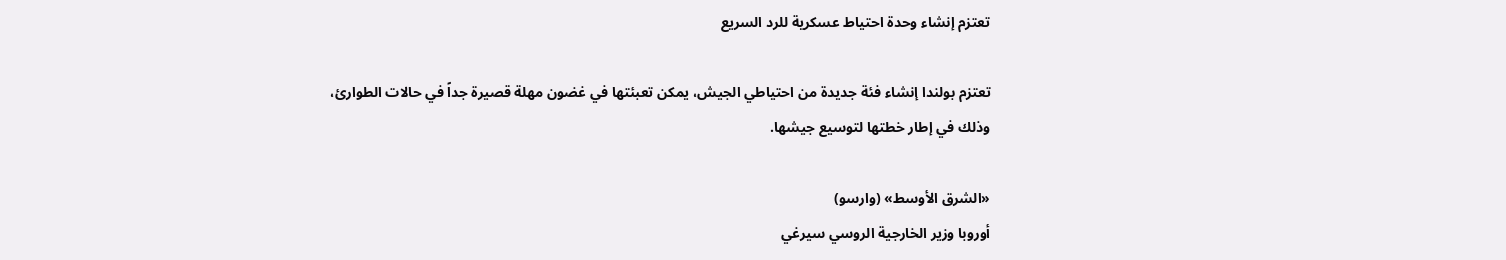تعتزم إنشاء وحدة احتياط عسكرية للرد السريع

تعتزم بولندا إنشاء فئة جديدة من احتياطي الجيش، يمكن تعبئتها في غضون مهلة قصيرة جداً في حالات الطوارئ، وذلك في إطار خطتها لتوسيع جيشها.

«الشرق الأوسط» (وارسو)
أوروبا وزير الخارجية الروسي سيرغي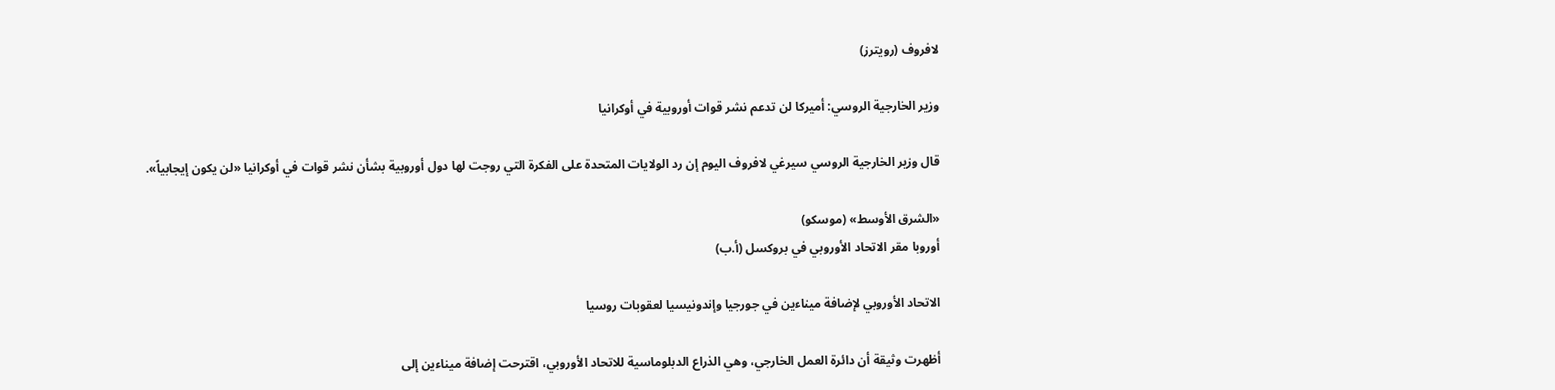لافروف (رويترز)

وزير الخارجية الروسي: أميركا لن تدعم نشر قوات أوروبية في أوكرانيا

قال وزير الخارجية الروسي سيرغي لافروف اليوم إن رد الولايات المتحدة على الفكرة التي روجت لها دول أوروبية بشأن نشر قوات في أوكرانيا «لن يكون إيجابياً».

«الشرق الأوسط» (موسكو)
أوروبا مقر الاتحاد الأوروبي في بروكسل (أ.ب)

الاتحاد الأوروبي لإضافة ميناءين في جورجيا وإندونيسيا لعقوبات روسيا

أظهرت وثيقة أن دائرة العمل الخارجي، وهي الذراع الدبلوماسية ‌للاتحاد الأوروبي، اقترحت ‌إضافة ‌ميناءين إلى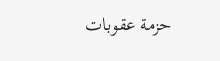حزمة عقوبات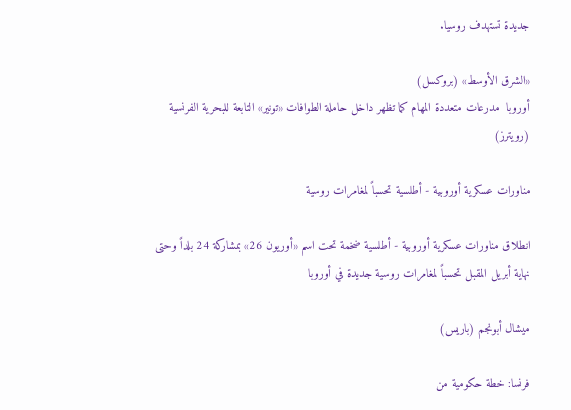جديدة تستهدف روسيا.

«الشرق الأوسط» (بروكسل)
أوروبا  مدرعات متعددة المهام كما تظهر داخل حاملة الطوافات «تونير» التابعة للبحرية الفرنسية (رويترز)

مناورات عسكرية أوروبية - أطلسية تحسباً لمغامرات روسية

انطلاق مناورات عسكرية أوروبية - أطلسية ضخمة تحت اسم «أوريون 26» بمشاركة 24 بلداً وحتى نهاية أبريل المقبل تحسباً لمغامرات روسية جديدة في أوروبا

ميشال أبونجم (باريس)

فرنسا: خطة حكومية من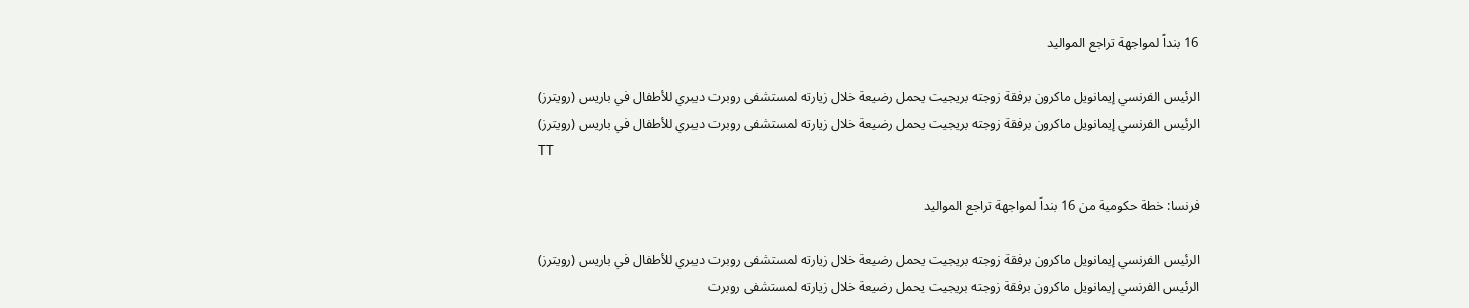16 بنداً لمواجهة تراجع المواليد

الرئيس الفرنسي إيمانويل ماكرون برفقة زوجته بريجيت يحمل رضيعة خلال زيارته لمستشفى روبرت ديبري للأطفال في باريس (رويترز)
الرئيس الفرنسي إيمانويل ماكرون برفقة زوجته بريجيت يحمل رضيعة خلال زيارته لمستشفى روبرت ديبري للأطفال في باريس (رويترز)
TT

فرنسا: خطة حكومية من 16 بنداً لمواجهة تراجع المواليد

الرئيس الفرنسي إيمانويل ماكرون برفقة زوجته بريجيت يحمل رضيعة خلال زيارته لمستشفى روبرت ديبري للأطفال في باريس (رويترز)
الرئيس الفرنسي إيمانويل ماكرون برفقة زوجته بريجيت يحمل رضيعة خلال زيارته لمستشفى روبرت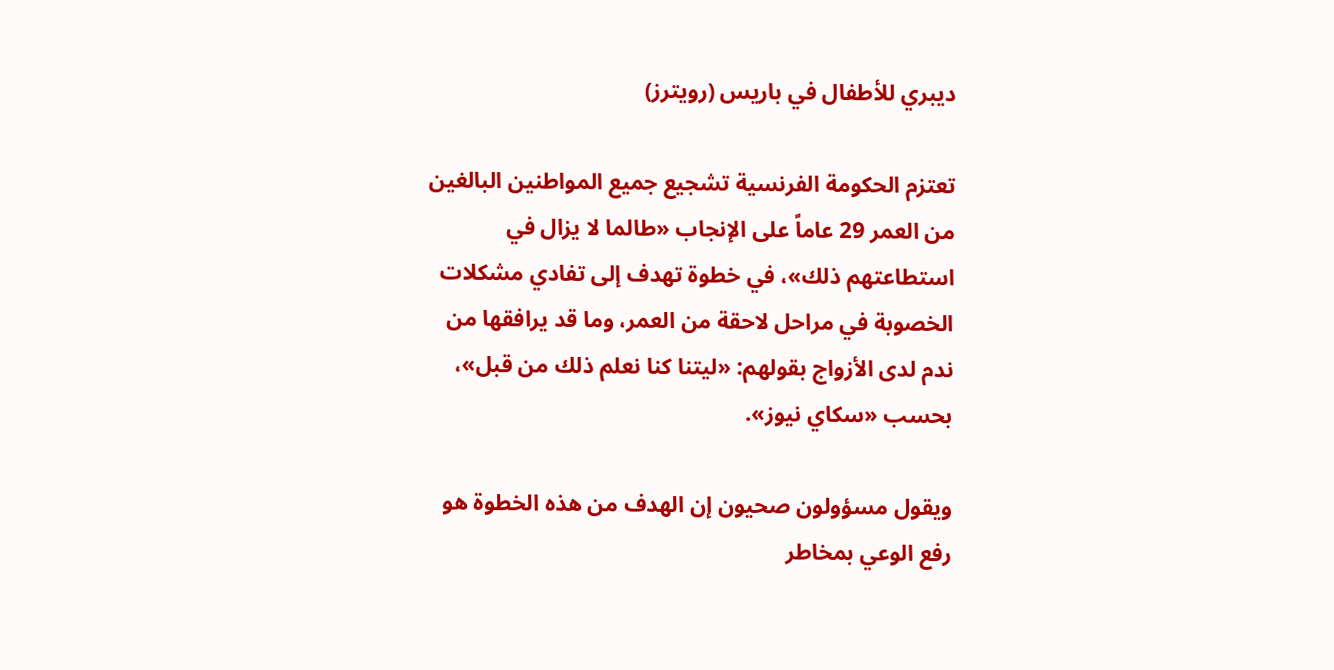ديبري للأطفال في باريس (رويترز)

تعتزم الحكومة الفرنسية تشجيع جميع المواطنين البالغين من العمر 29 عاماً على الإنجاب «طالما لا يزال في استطاعتهم ذلك»، في خطوة تهدف إلى تفادي مشكلات الخصوبة في مراحل لاحقة من العمر، وما قد يرافقها من ندم لدى الأزواج بقولهم: «ليتنا كنا نعلم ذلك من قبل»، بحسب «سكاي نيوز».

ويقول مسؤولون صحيون إن الهدف من هذه الخطوة هو رفع الوعي بمخاطر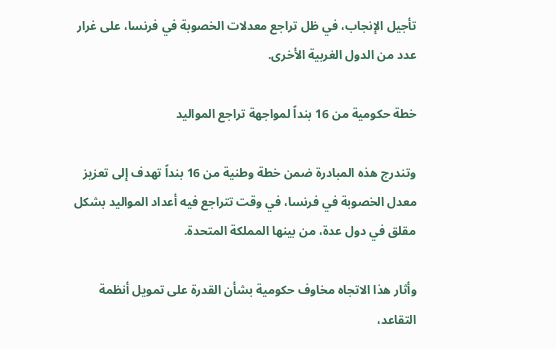تأجيل الإنجاب، في ظل تراجع معدلات الخصوبة في فرنسا، على غرار عدد من الدول الغربية الأخرى.

خطة حكومية من 16 بنداً لمواجهة تراجع المواليد

وتندرج هذه المبادرة ضمن خطة وطنية من 16 بنداً تهدف إلى تعزيز معدل الخصوبة في فرنسا، في وقت تتراجع فيه أعداد المواليد بشكل مقلق في دول عدة، من بينها المملكة المتحدة.

وأثار هذا الاتجاه مخاوف حكومية بشأن القدرة على تمويل أنظمة التقاعد،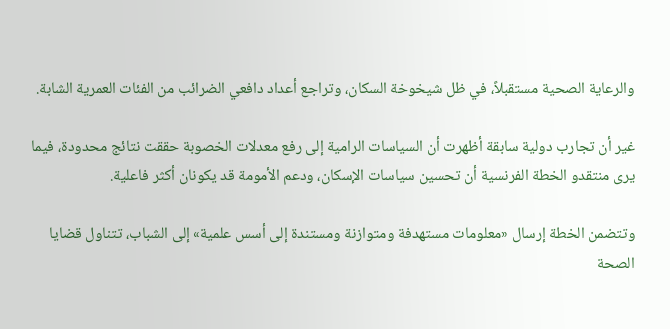والرعاية الصحية مستقبلاً، في ظل شيخوخة السكان، وتراجع أعداد دافعي الضرائب من الفئات العمرية الشابة.

غير أن تجارب دولية سابقة أظهرت أن السياسات الرامية إلى رفع معدلات الخصوبة حققت نتائج محدودة، فيما يرى منتقدو الخطة الفرنسية أن تحسين سياسات الإسكان، ودعم الأمومة قد يكونان أكثر فاعلية.

وتتضمن الخطة إرسال «معلومات مستهدفة ومتوازنة ومستندة إلى أسس علمية» إلى الشباب، تتناول قضايا الصحة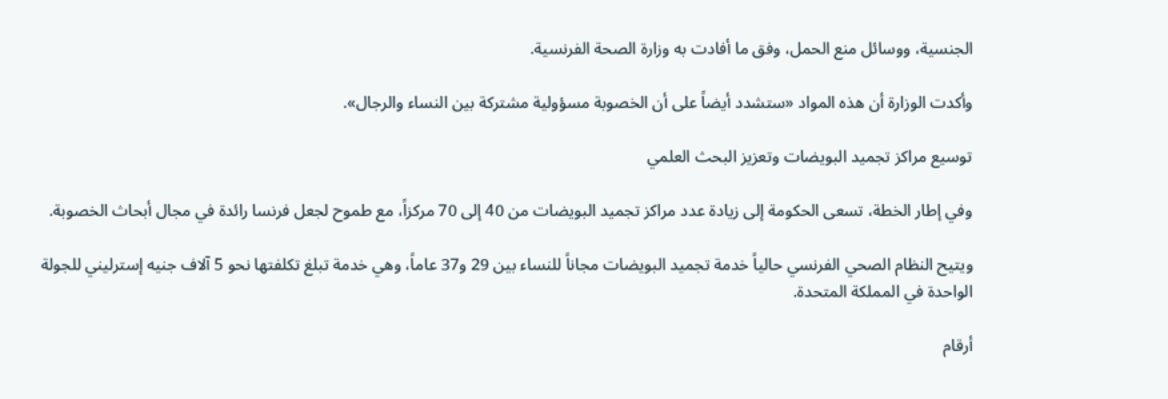الجنسية، ووسائل منع الحمل، وفق ما أفادت به وزارة الصحة الفرنسية.

وأكدت الوزارة أن هذه المواد «ستشدد أيضاً على أن الخصوبة مسؤولية مشتركة بين النساء والرجال».

توسيع مراكز تجميد البويضات وتعزيز البحث العلمي

وفي إطار الخطة، تسعى الحكومة إلى زيادة عدد مراكز تجميد البويضات من 40 إلى 70 مركزاً، مع طموح لجعل فرنسا رائدة في مجال أبحاث الخصوبة.

ويتيح النظام الصحي الفرنسي حالياً خدمة تجميد البويضات مجاناً للنساء بين 29 و37 عاماً، وهي خدمة تبلغ تكلفتها نحو 5 آلاف جنيه إسترليني للجولة الواحدة في المملكة المتحدة.

أرقام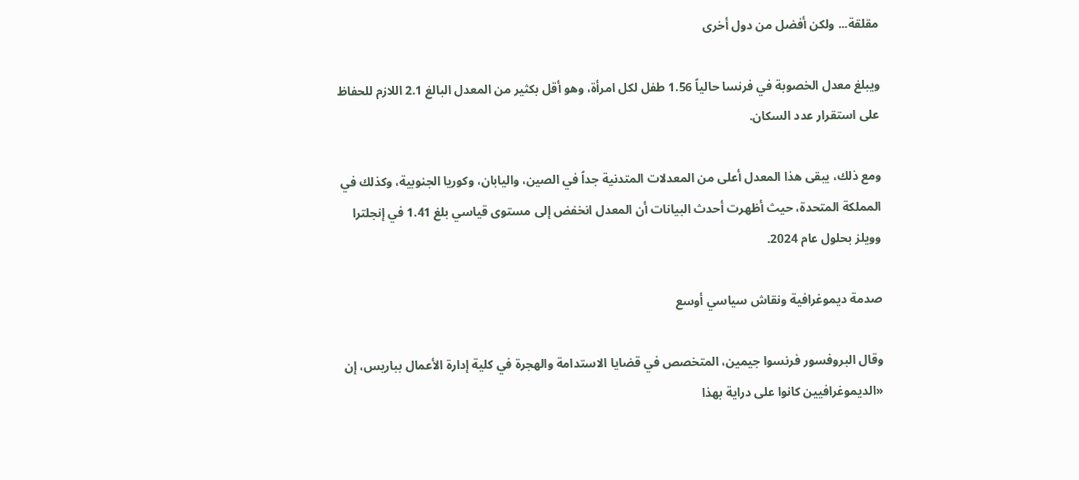مقلقة... ولكن أفضل من دول أخرى

ويبلغ معدل الخصوبة في فرنسا حالياً 1.56 طفل لكل امرأة، وهو أقل بكثير من المعدل البالغ 2.1 اللازم للحفاظ على استقرار عدد السكان.

ومع ذلك، يبقى هذا المعدل أعلى من المعدلات المتدنية جداً في الصين، واليابان، وكوريا الجنوبية، وكذلك في المملكة المتحدة، حيث أظهرت أحدث البيانات أن المعدل انخفض إلى مستوى قياسي بلغ 1.41 في إنجلترا وويلز بحلول عام 2024.

صدمة ديموغرافية ونقاش سياسي أوسع

وقال البروفسور فرنسوا جيمين، المتخصص في قضايا الاستدامة والهجرة في كلية إدارة الأعمال بباريس، إن «الديموغرافيين كانوا على دراية بهذا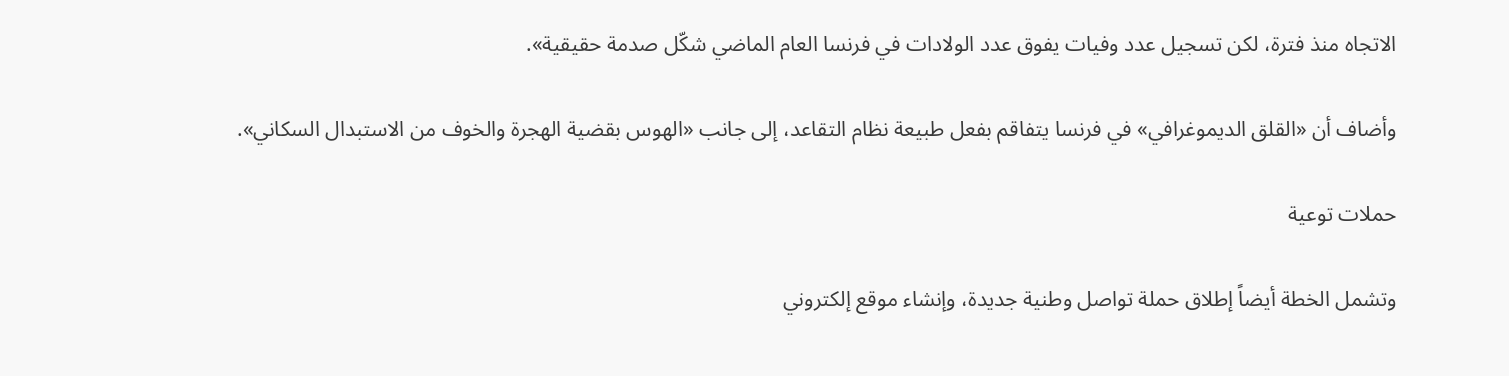الاتجاه منذ فترة، لكن تسجيل عدد وفيات يفوق عدد الولادات في فرنسا العام الماضي شكّل صدمة حقيقية».

وأضاف أن «القلق الديموغرافي» في فرنسا يتفاقم بفعل طبيعة نظام التقاعد، إلى جانب «الهوس بقضية الهجرة والخوف من الاستبدال السكاني».

حملات توعية

وتشمل الخطة أيضاً إطلاق حملة تواصل وطنية جديدة، وإنشاء موقع إلكتروني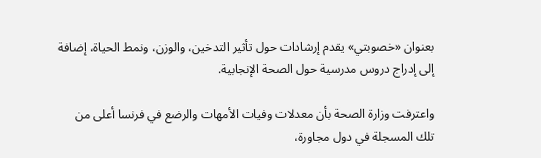بعنوان «خصوبتي» يقدم إرشادات حول تأثير التدخين، والوزن، ونمط الحياة، إضافة إلى إدراج دروس مدرسية حول الصحة الإنجابية.

واعترفت وزارة الصحة بأن معدلات وفيات الأمهات والرضع في فرنسا أعلى من تلك المسجلة في دول مجاورة،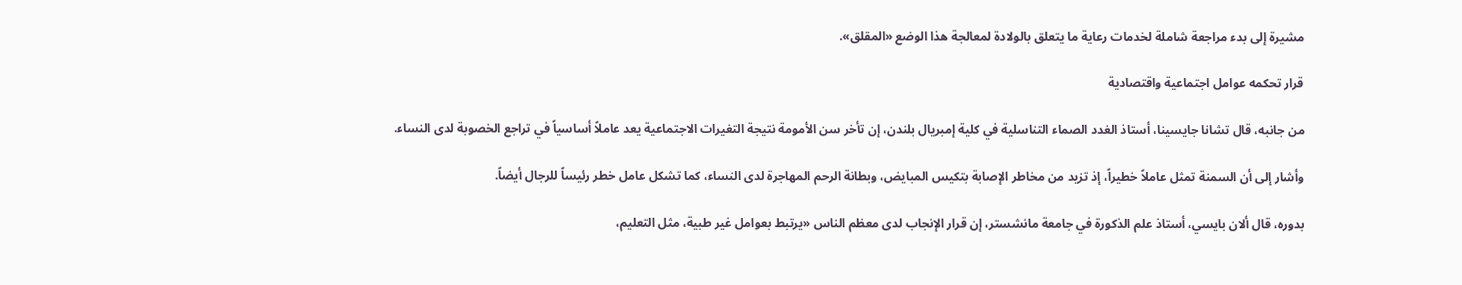مشيرة إلى بدء مراجعة شاملة لخدمات رعاية ما يتعلق بالولادة لمعالجة هذا الوضع «المقلق».

قرار تحكمه عوامل اجتماعية واقتصادية

من جانبه، قال تشانا جايسينا، أستاذ الغدد الصماء التناسلية في كلية إمبريال بلندن، إن تأخر سن الأمومة نتيجة التغيرات الاجتماعية يعد عاملاً أساسياً في تراجع الخصوبة لدى النساء.

وأشار إلى أن السمنة تمثل عاملاً خطيراً، إذ تزيد من مخاطر الإصابة بتكيس المبايض، وبطانة الرحم المهاجرة لدى النساء، كما تشكل عامل خطر رئيساً للرجال أيضاً.

بدوره، قال ألان بايسي، أستاذ علم الذكورة في جامعة مانشستر، إن قرار الإنجاب لدى معظم الناس «يرتبط بعوامل غير طبية، مثل التعليم،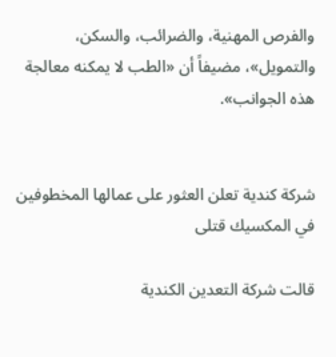والفرص المهنية، والضرائب، والسكن، والتمويل»، مضيفاً أن «الطب لا يمكنه معالجة هذه الجوانب».


شركة كندية تعلن العثور على عمالها المخطوفين في المكسيك قتلى

قالت شركة التعدين الكندية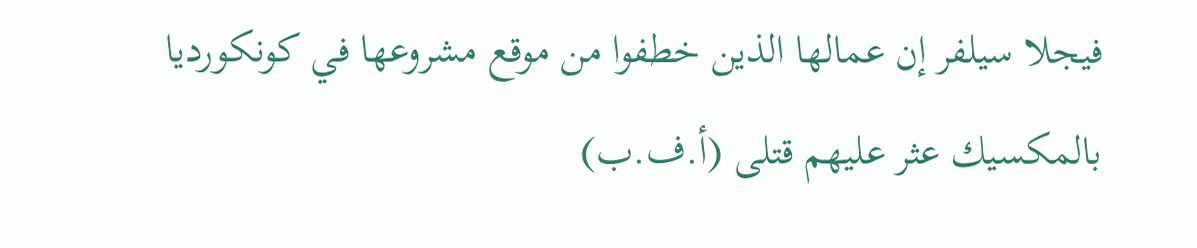فيجلا سيلفر إن عمالها الذين خطفوا من ‌موقع ‌مشروعها ‌في كونكورديا بالمكسيك عثر ‌عليهم قتلى (أ.ف.ب)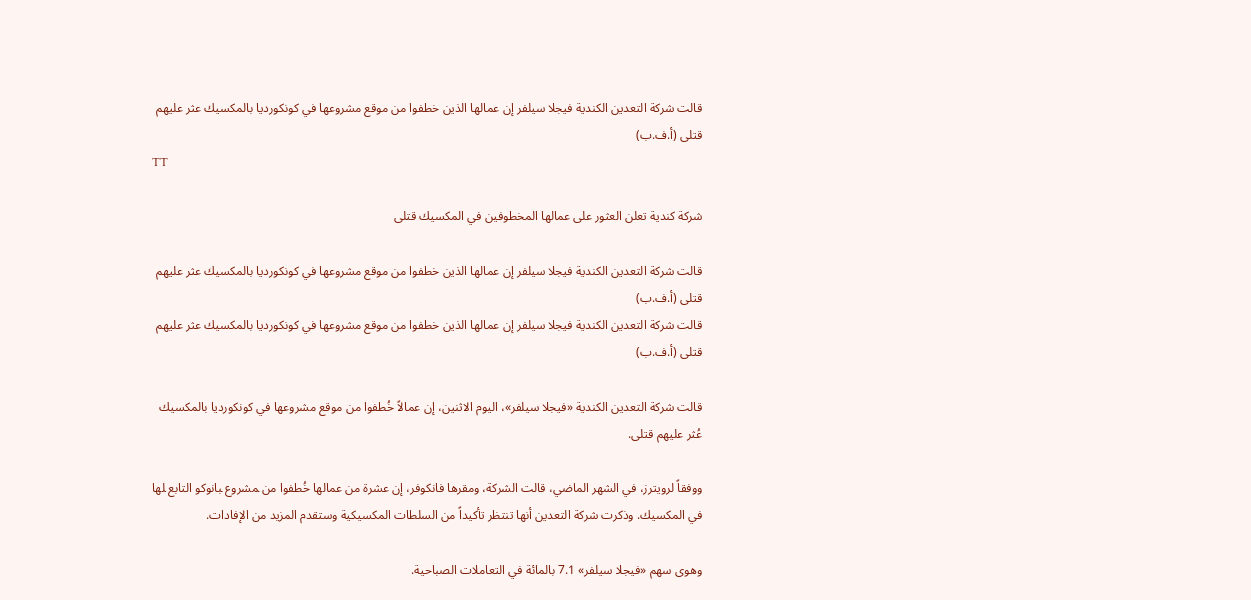قالت شركة التعدين الكندية فيجلا سيلفر إن عمالها الذين خطفوا من ‌موقع ‌مشروعها ‌في كونكورديا بالمكسيك عثر ‌عليهم قتلى (أ.ف.ب)
TT

شركة كندية تعلن العثور على عمالها المخطوفين في المكسيك قتلى

قالت شركة التعدين الكندية فيجلا سيلفر إن عمالها الذين خطفوا من ‌موقع ‌مشروعها ‌في كونكورديا بالمكسيك عثر ‌عليهم قتلى (أ.ف.ب)
قالت شركة التعدين الكندية فيجلا سيلفر إن عمالها الذين خطفوا من ‌موقع ‌مشروعها ‌في كونكورديا بالمكسيك عثر ‌عليهم قتلى (أ.ف.ب)

قالت شركة التعدين الكندية «فيجلا سيلفر»، اليوم الاثنين، إن عمالاً خُطفوا من ‌موقع ‌مشروعها ‌في كونكورديا بالمكسيك عُثر ‌عليهم قتلى.

ووفقاً لرويترز، في الشهر الماضي، قالت الشركة، ومقرها فانكوفر، إن عشرة من عمالها خُطفوا ‌من ‍مشروع ‍بانوكو التابع ‍لها في المكسيك. وذكرت شركة التعدين أنها تنتظر تأكيداً من السلطات المكسيكية وستقدم المزيد من الإفادات.

وهوى سهم «فيجلا سيلفر» 7.1 بالمائة في التعاملات الصباحية.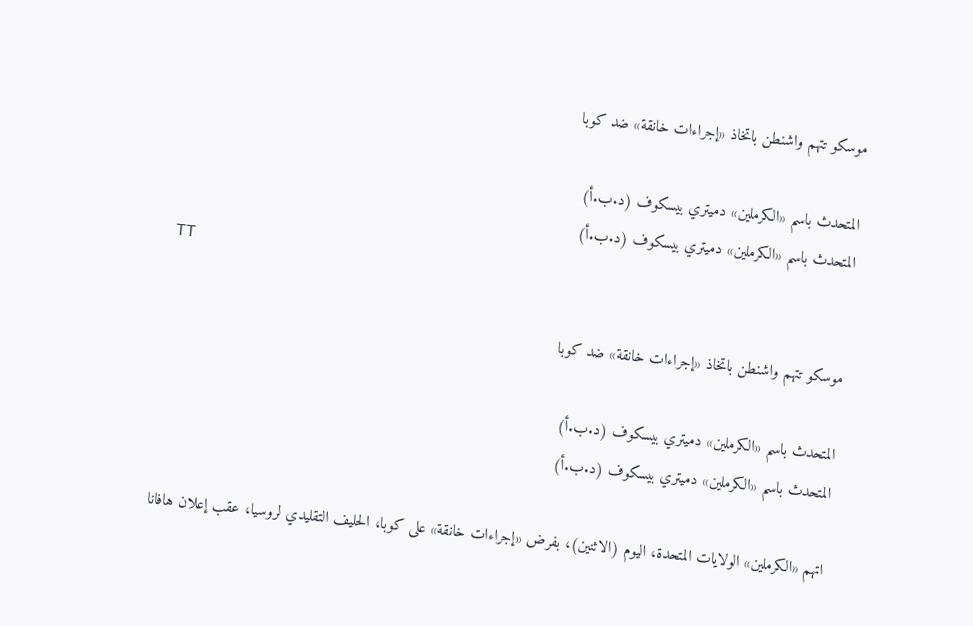موسكو تتهم واشنطن باتخاذ «إجراءات خانقة» ضد كوبا

المتحدث باسم «الكرملين» دميتري بيسكوف (د.ب.أ)
المتحدث باسم «الكرملين» دميتري بيسكوف (د.ب.أ)
TT

موسكو تتهم واشنطن باتخاذ «إجراءات خانقة» ضد كوبا

المتحدث باسم «الكرملين» دميتري بيسكوف (د.ب.أ)
المتحدث باسم «الكرملين» دميتري بيسكوف (د.ب.أ)

اتهم «الكرملين» الولايات المتحدة، اليوم (الاثنين)، بفرض «إجراءات خانقة» على كوبا، الحليف التقليدي لروسيا، عقب إعلان هافانا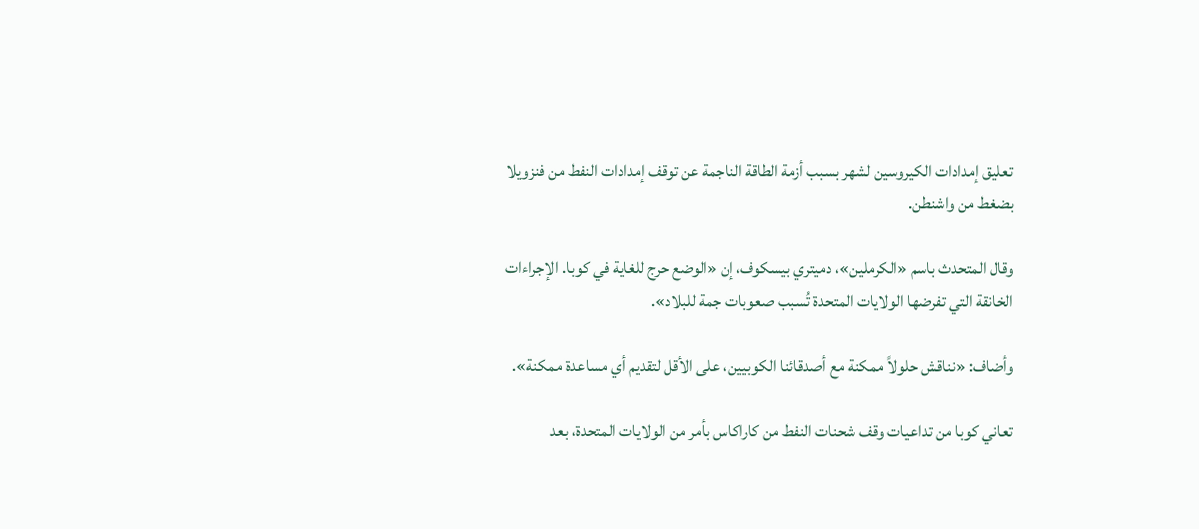تعليق إمدادات الكيروسين لشهر بسبب أزمة الطاقة الناجمة عن توقف إمدادات النفط من فنزويلا بضغط من واشنطن.

وقال المتحدث باسم «الكرملين»، دميتري بيسكوف، إن «الوضع حرج للغاية في كوبا. الإجراءات الخانقة التي تفرضها الولايات المتحدة تُسبب صعوبات جمة للبلاد».

وأضاف: «نناقش حلولاً ممكنة مع أصدقائنا الكوبيين، على الأقل لتقديم أي مساعدة ممكنة».

تعاني كوبا من تداعيات وقف شحنات النفط من كاراكاس بأمر من الولايات المتحدة، بعد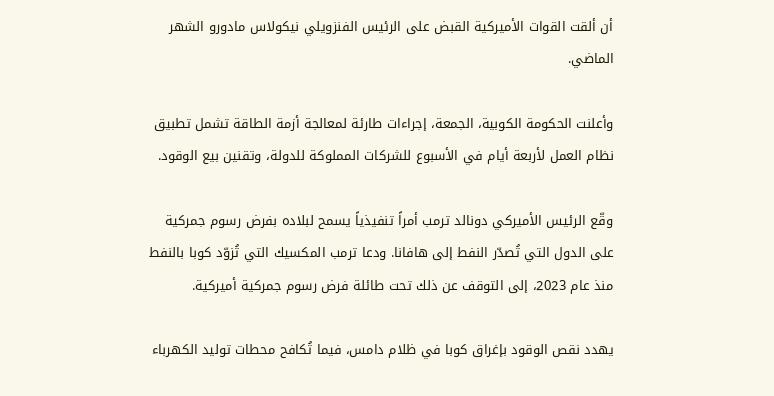أن ألقت القوات الأميركية القبض على الرئيس الفنزويلي نيكولاس مادورو الشهر الماضي.

وأعلنت الحكومة الكوبية، الجمعة، إجراءات طارئة لمعالجة أزمة الطاقة تشمل تطبيق نظام العمل لأربعة أيام في الأسبوع للشركات المملوكة للدولة، وتقنين بيع الوقود.

وقّع الرئيس الأميركي دونالد ترمب أمراً تنفيذياً يسمح لبلاده بفرض رسوم جمركية على الدول التي تُصدّر النفط إلى هافانا. ودعا ترمب المكسيك التي تُزوّد كوبا بالنفط منذ عام 2023، إلى التوقف عن ذلك تحت طائلة فرض رسوم جمركية أميركية.

يهدد نقص الوقود بإغراق كوبا في ظلام دامس، فيما تُكافح محطات توليد الكهرباء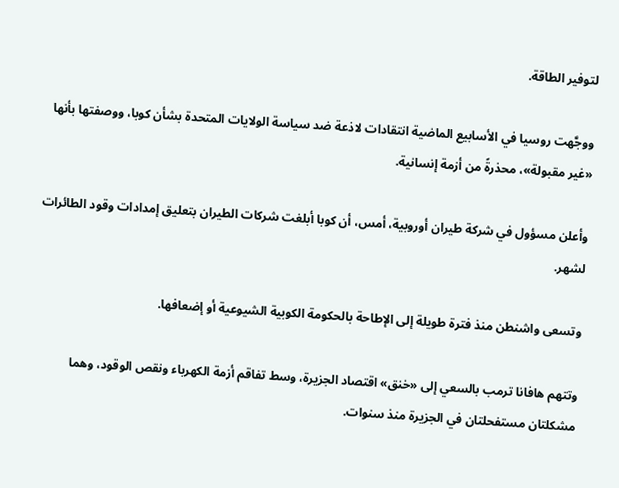لتوفير الطاقة.

ووجَّهت روسيا في الأسابيع الماضية انتقادات لاذعة ضد سياسة الولايات المتحدة بشأن كوبا، ووصفتها بأنها «غير مقبولة»، محذرةً من أزمة إنسانية.

وأعلن مسؤول في شركة طيران أوروبية، أمس، أن كوبا أبلغت شركات الطيران بتعليق إمدادات وقود الطائرات لشهر.

وتسعى واشنطن منذ فترة طويلة إلى الإطاحة بالحكومة الكوبية الشيوعية أو إضعافها.

وتتهم هافانا ترمب بالسعي إلى «خنق» اقتصاد الجزيرة، وسط تفاقم أزمة الكهرباء ونقص الوقود، وهما مشكلتان مستفحلتان في الجزيرة منذ سنوات.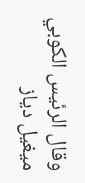وقال الرئيس الكوبي ميغيل دياز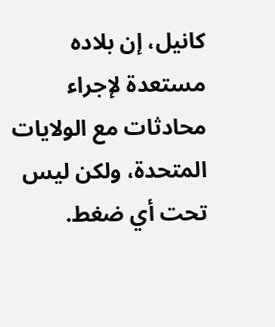كانيل، إن بلاده مستعدة لإجراء محادثات مع الولايات المتحدة، ولكن ليس تحت أي ضغط.